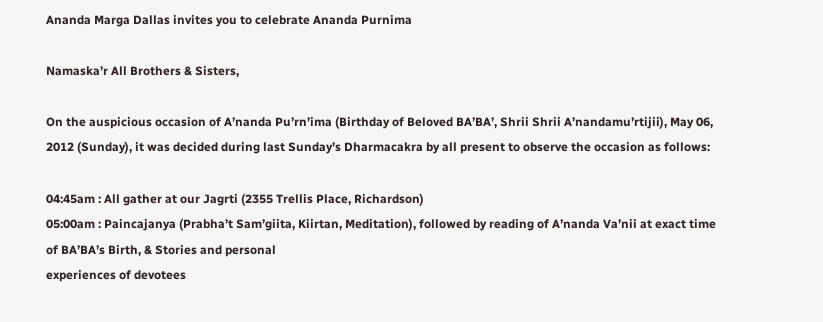Ananda Marga Dallas invites you to celebrate Ananda Purnima

Namaska’r All Brothers & Sisters,

On the auspicious occasion of A’nanda Pu’rn’ima (Birthday of Beloved BA’BA’, Shrii Shrii A’nandamu’rtijii), May 06, 2012 (Sunday), it was decided during last Sunday’s Dharmacakra by all present to observe the occasion as follows:

04:45am : All gather at our Jagrti (2355 Trellis Place, Richardson)
05:00am : Paincajanya (Prabha’t Sam’giita, Kiirtan, Meditation), followed by reading of A’nanda Va’nii at exact time of BA’BA’s Birth, & Stories and personal
experiences of devotees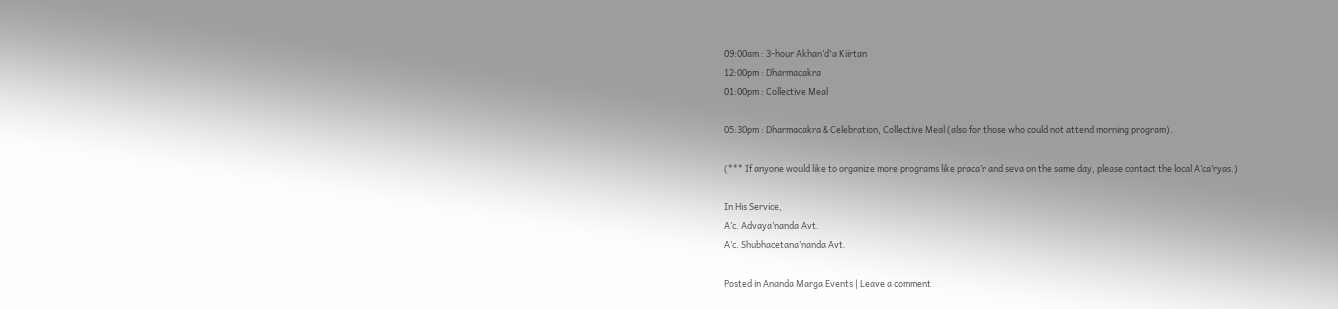09:00am : 3-hour Akhan’d'a Kiirtan
12:00pm : Dharmacakra
01:00pm : Collective Meal

05:30pm : Dharmacakra & Celebration, Collective Meal (also for those who could not attend morning program).

(*** If anyone would like to organize more programs like praca’r and seva on the same day, please contact the local A’ca’ryas.)

In His Service,
A’c. Advaya’nanda Avt.
A’c. Shubhacetana’nanda Avt.

Posted in Ananda Marga Events | Leave a comment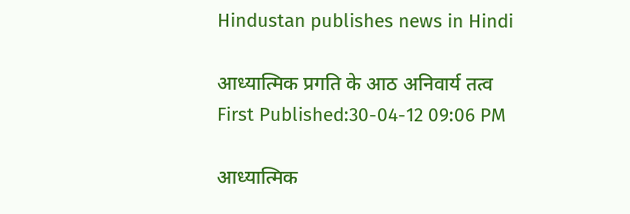Hindustan publishes news in Hindi

आध्यात्मिक प्रगति के आठ अनिवार्य तत्व
First Published:30-04-12 09:06 PM

आध्यात्मिक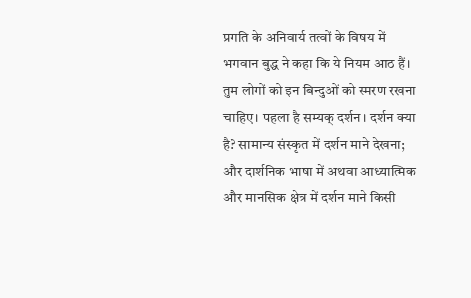प्रगति के अनिवार्य तत्वों के विषय में भगवान बुद्ध ने कहा कि ये नियम आठ हैं। तुम लोगों को इन बिन्दुओं को स्मरण रखना चाहिए। पहला है सम्यक् दर्शन। दर्शन क्या है? सामान्य संस्कृत में दर्शन माने देखना; और दार्शनिक भाषा में अथवा आध्यात्मिक और मानसिक क्षेत्र में दर्शन माने किसी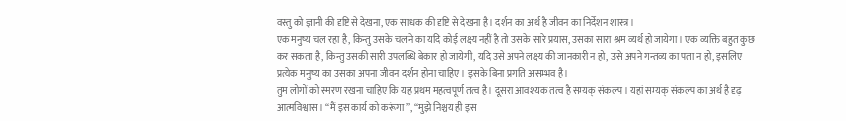वस्तु को ज्ञानी की दृष्टि से देखना, एक साधक की दृष्टि से देखना है। दर्शन का अर्थ है जीवन का निर्देशन शास्त्र।
एक मनुष्य चल रहा है, किन्तु उसके चलने का यदि कोई लक्ष्य नहीं है तो उसके सारे प्रयास, उसका सारा श्रम व्यर्थ हो जायेगा। एक व्यक्ति बहुत कुछ कर सकता है, किन्तु उसकी सारी उपलब्धि बेकार हो जायेगी, यदि उसे अपने लक्ष्य की जानकारी न हो, उसे अपने गन्तव्य का पता न हो, इसलिए प्रत्येक मनुष्य का उसका अपना जीवन दर्शन होना चाहिए। इसके बिना प्रगति असम्भव है।
तुम लोगों को स्मरण रखना चाहिए कि यह प्रथम महत्वपूर्ण तत्व है। दूसरा आवश्यक तत्व है सम्यक् संकल्प। यहां सम्यक् संकल्प का अर्थ है दृढ़ आत्मविश्वास। ‘‘मैं इस कार्य को करूंगा’’, ‘‘मुझे निश्चय ही इस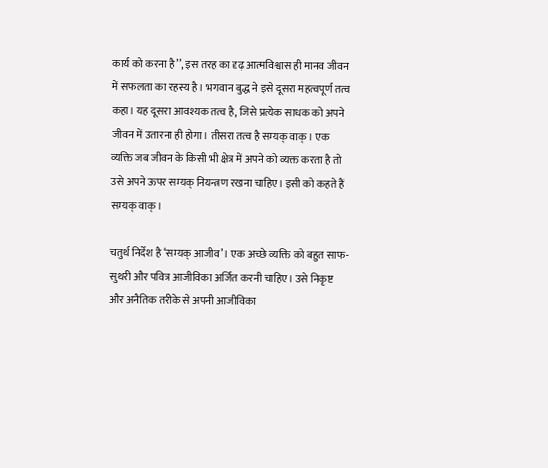कार्य को करना है’’, इस तरह का दृढ़ आत्मविश्वास ही मानव जीवन में सफलता का रहस्य है। भगवान बुद्ध ने इसे दूसरा महत्वपूर्ण तत्व कहा। यह दूसरा आवश्यक तत्व है, जिसे प्रत्येक साधक को अपने जीवन में उतारना ही होगा। तीसरा तत्व है सम्यक् वाक्। एक व्यक्ति जब जीवन के किसी भी क्षेत्र में अपने को व्यक्त करता है तो उसे अपने ऊपर सम्यक् नियन्त्रण रखना चाहिए। इसी को कहते हैं सम्यक् वाक्।

चतुर्थ निर्देश है ‘सम्यक् आजीव’। एक अच्छे व्यक्ति को बहुत साफ-सुथरी और पवित्र आजीविका अर्जित करनी चाहिए। उसे निकृष्ट और अनैतिक तरीके से अपनी आजीविका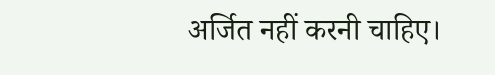अर्जित नहीं करनी चाहिए।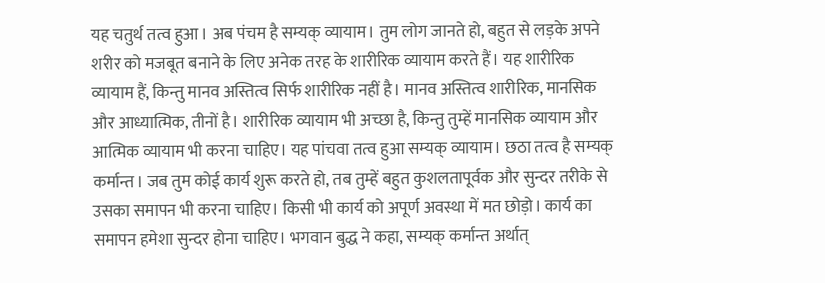यह चतुर्थ तत्व हुआ। अब पंचम है सम्यक् व्यायाम। तुम लोग जानते हो, बहुत से लड़के अपने शरीर को मजबूत बनाने के लिए अनेक तरह के शारीरिक व्यायाम करते हैं। यह शारीरिक व्यायाम हैं, किन्तु मानव अस्तित्व सिर्फ शारीरिक नहीं है। मानव अस्तित्व शारीरिक, मानसिक और आध्यात्मिक, तीनों है। शारीरिक व्यायाम भी अच्छा है, किन्तु तुम्हें मानसिक व्यायाम और आत्मिक व्यायाम भी करना चाहिए। यह पांचवा तत्व हुआ सम्यक् व्यायाम। छठा तत्व है सम्यक् कर्मान्त। जब तुम कोई कार्य शुरू करते हो, तब तुम्हें बहुत कुशलतापूर्वक और सुन्दर तरीके से उसका समापन भी करना चाहिए। किसी भी कार्य को अपूर्ण अवस्था में मत छोड़ो। कार्य का समापन हमेशा सुन्दर होना चाहिए। भगवान बुद्ध ने कहा, सम्यक् कर्मान्त अर्थात्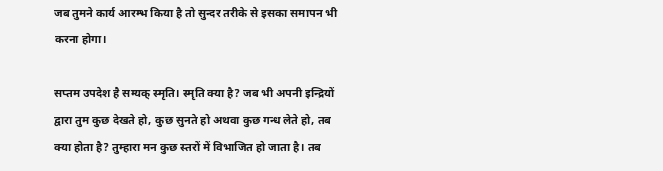जब तुमने कार्य आरम्भ किया है तो सुन्दर तरीके से इसका समापन भी करना होगा।

सप्तम उपदेश है सम्यक् स्मृति। स्मृति क्या है? जब भी अपनी इन्द्रियों द्वारा तुम कुछ देखते हो, कुछ सुनते हो अथवा कुछ गन्ध लेते हो, तब क्या होता है? तुम्हारा मन कुछ स्तरों में विभाजित हो जाता है। तब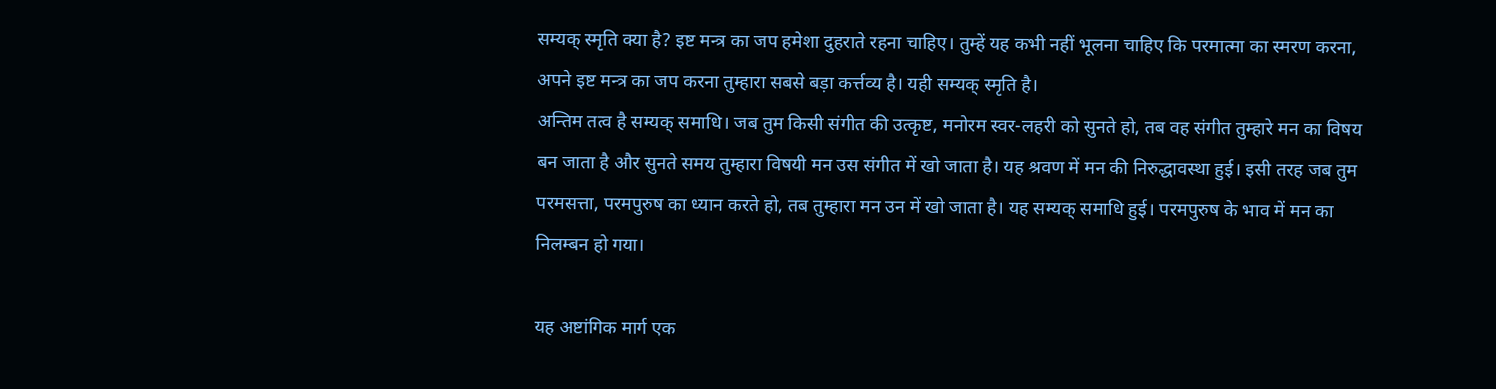सम्यक् स्मृति क्या है? इष्ट मन्त्र का जप हमेशा दुहराते रहना चाहिए। तुम्हें यह कभी नहीं भूलना चाहिए कि परमात्मा का स्मरण करना, अपने इष्ट मन्त्र का जप करना तुम्हारा सबसे बड़ा कर्त्तव्य है। यही सम्यक् स्मृति है।
अन्तिम तत्व है सम्यक् समाधि। जब तुम किसी संगीत की उत्कृष्ट, मनोरम स्वर-लहरी को सुनते हो, तब वह संगीत तुम्हारे मन का विषय बन जाता है और सुनते समय तुम्हारा विषयी मन उस संगीत में खो जाता है। यह श्रवण में मन की निरुद्धावस्था हुई। इसी तरह जब तुम परमसत्ता, परमपुरुष का ध्यान करते हो, तब तुम्हारा मन उन में खो जाता है। यह सम्यक् समाधि हुई। परमपुरुष के भाव में मन का निलम्बन हो गया।

यह अष्टांगिक मार्ग एक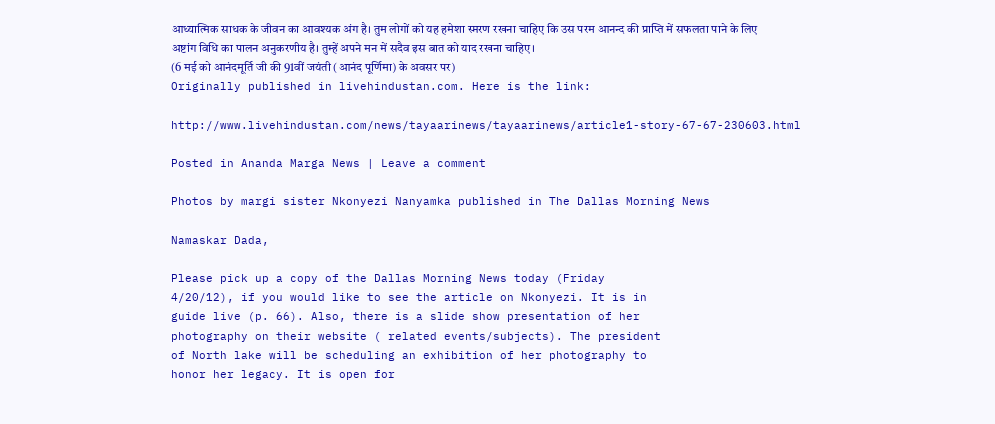आध्यात्मिक साधक के जीवन का आवश्यक अंग है। तुम लोगों को यह हमेशा स्मरण रखना चाहिए कि उस परम आनन्द की प्राप्ति में सफलता पाने के लिए अष्टांग विधि का पालन अनुकरणीय है। तुम्हें अपने मन में सदैव इस बात को याद रखना चाहिए।
(6 मई को आनंदमूर्ति जी की 91वीं जयंती (आनंद पूर्णिमा) के अवसर पर)
Originally published in livehindustan.com. Here is the link:

http://www.livehindustan.com/news/tayaarinews/tayaarinews/article1-story-67-67-230603.html

Posted in Ananda Marga News | Leave a comment

Photos by margi sister Nkonyezi Nanyamka published in The Dallas Morning News

Namaskar Dada,

Please pick up a copy of the Dallas Morning News today (Friday
4/20/12), if you would like to see the article on Nkonyezi. It is in
guide live (p. 66). Also, there is a slide show presentation of her
photography on their website ( related events/subjects). The president
of North lake will be scheduling an exhibition of her photography to
honor her legacy. It is open for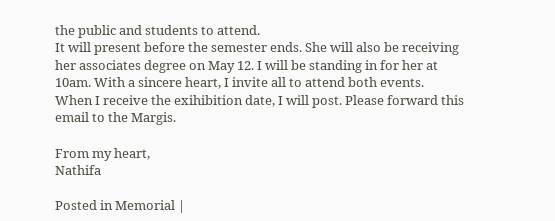the public and students to attend.
It will present before the semester ends. She will also be receiving
her associates degree on May 12. I will be standing in for her at
10am. With a sincere heart, I invite all to attend both events.
When I receive the exihibition date, I will post. Please forward this
email to the Margis.

From my heart,
Nathifa

Posted in Memorial |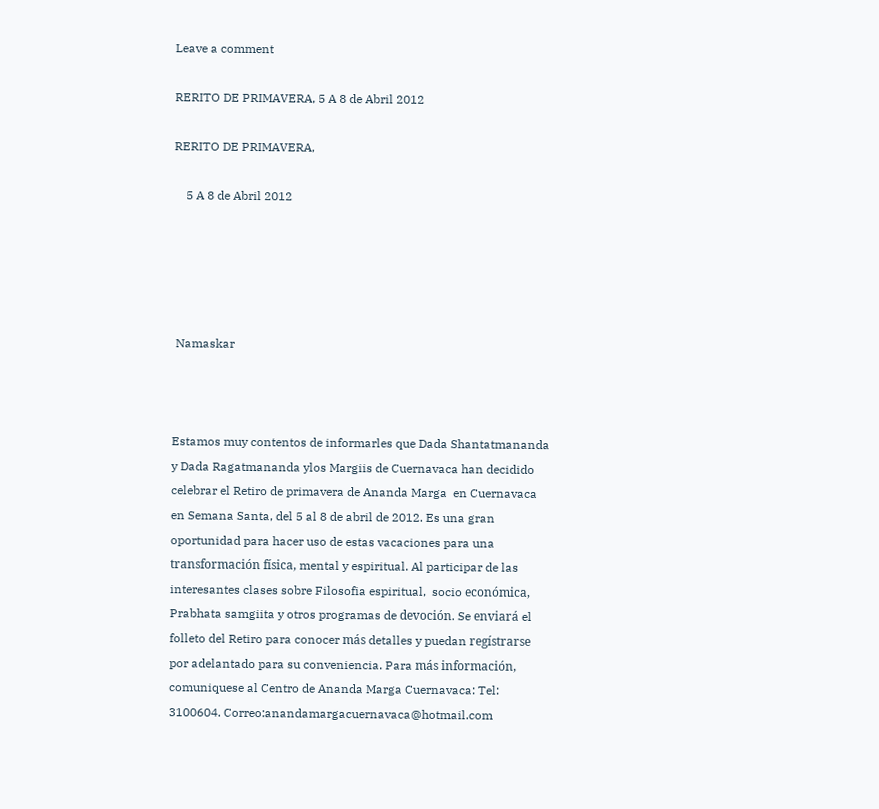Leave a comment

RERITO DE PRIMAVERA, 5 A 8 de Abril 2012

RERITO DE PRIMAVERA,

    5 A 8 de Abril 2012





 Namaskar



Estamos muy contentos de informarles que Dada Shantatmananda y Dada Ragatmananda ylos Margiis de Cuernavaca han decidido celebrar el Retiro de primavera de Ananda Marga  en Cuernavaca  en Semana Santa, del 5 al 8 de abril de 2012. Es una gran oportunidad para hacer uso de estas vacaciones para una transformación física, mental y espiritual. Al participar de las  interesantes clases sobre Filosofia espiritual,  socio económica,  Prabhata samgiita y otros programas de devoción. Se enviará el folleto del Retiro para conocer más detalles y puedan regístrarse por adelantado para su conveniencia. Para más información, comuniquese al Centro de Ananda Marga Cuernavaca: Tel: 3100604. Correo:anandamargacuernavaca@hotmail.com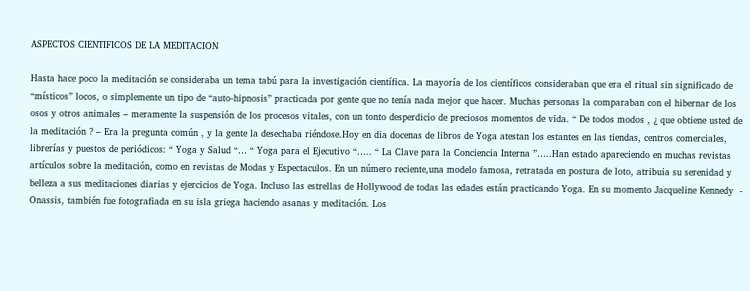ASPECTOS CIENTIFICOS DE LA MEDITACION

Hasta hace poco la meditación se consideraba un tema tabú para la investigación científica. La mayoría de los científicos consideraban que era el ritual sin significado de “místicos” locos, o simplemente un tipo de “auto-hipnosis” practicada por gente que no tenía nada mejor que hacer. Muchas personas la comparaban con el hibernar de los osos y otros animales – meramente la suspensión de los procesos vitales, con un tonto desperdicio de preciosos momentos de vida. “ De todos modos , ¿ que obtiene usted de la meditación ? – Era la pregunta común , y la gente la desechaba riéndose.Hoy en dia docenas de libros de Yoga atestan los estantes en las tiendas, centros comerciales, librerías y puestos de periódicos: “ Yoga y Salud “… “ Yoga para el Ejecutivo “….. “ La Clave para la Conciencia Interna ”…..Han estado apareciendo en muchas revistas artículos sobre la meditación, como en revistas de Modas y Espectaculos. En un número reciente,una modelo famosa, retratada en postura de loto, atribuia su serenidad y belleza a sus meditaciones diarias y ejercicios de Yoga. Incluso las estrellas de Hollywood de todas las edades están practicando Yoga. En su momento Jacqueline Kennedy  -  Onassis, también fue fotografiada en su isla griega haciendo asanas y meditación. Los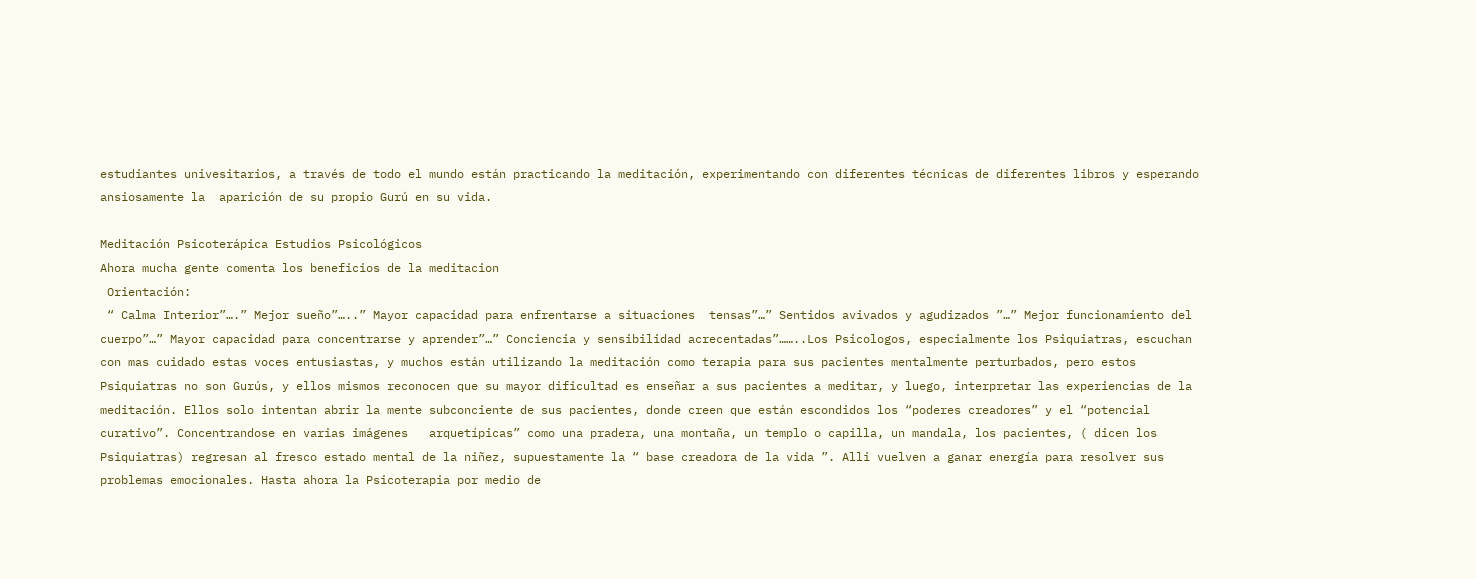estudiantes univesitarios, a través de todo el mundo están practicando la meditación, experimentando con diferentes técnicas de diferentes libros y esperando ansiosamente la  aparición de su propio Gurú en su vida.

Meditación Psicoterápica Estudios Psicológicos
Ahora mucha gente comenta los beneficios de la meditacion
 Orientación:
 “ Calma Interior”….” Mejor sueño”…..” Mayor capacidad para enfrentarse a situaciones  tensas”…” Sentidos avivados y agudizados ”…” Mejor funcionamiento del cuerpo”…” Mayor capacidad para concentrarse y aprender”…” Conciencia y sensibilidad acrecentadas”……..Los Psicologos, especialmente los Psiquiatras, escuchan con mas cuidado estas voces entusiastas, y muchos están utilizando la meditación como terapia para sus pacientes mentalmente perturbados, pero estos Psiquiatras no son Gurús, y ellos mismos reconocen que su mayor dificultad es enseñar a sus pacientes a meditar, y luego, interpretar las experiencias de la meditación. Ellos solo intentan abrir la mente subconciente de sus pacientes, donde creen que están escondidos los “poderes creadores” y el “potencial curativo”. Concentrandose en varias imágenes   arquetípicas” como una pradera, una montaña, un templo o capilla, un mandala, los pacientes, ( dicen los Psiquiatras) regresan al fresco estado mental de la niñez, supuestamente la “ base creadora de la vida ”. Alli vuelven a ganar energía para resolver sus problemas emocionales. Hasta ahora la Psicoterapia por medio de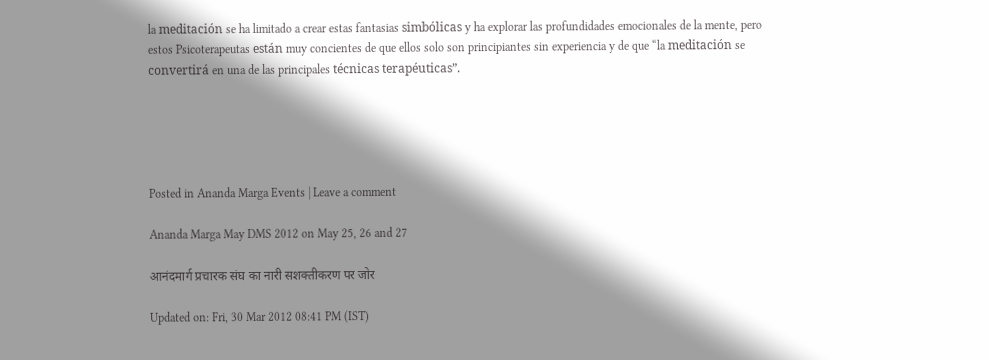la meditación se ha limitado a crear estas fantasias simbólicas y ha explorar las profundidades emocionales de la mente, pero estos Psicoterapeutas están muy concientes de que ellos solo son principiantes sin experiencia y de que “la meditación se convertirá en una de las principales técnicas terapéuticas”.





Posted in Ananda Marga Events | Leave a comment

Ananda Marga May DMS 2012 on May 25, 26 and 27

आनंदमार्ग प्रचारक संघ का नारी सशक्तीकरण पर जोर

Updated on: Fri, 30 Mar 2012 08:41 PM (IST)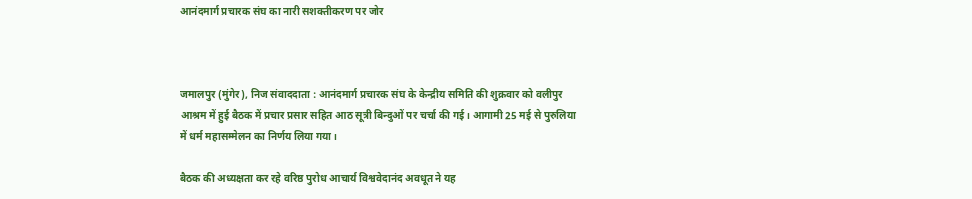आनंदमार्ग प्रचारक संघ का नारी सशक्तीकरण पर जोर



जमालपुर (मुंगेर), निज संवाददाता : आनंदमार्ग प्रचारक संघ के केन्द्रीय समिति की शुक्रवार को वलीपुर आश्रम में हुई बैठक में प्रचार प्रसार सहित आठ सूत्री बिन्दुओं पर चर्चा की गई। आगामी 25 मई से पुरुलिया में धर्म महासम्मेलन का निर्णय लिया गया।

बैठक की अध्यक्षता कर रहे वरिष्ठ पुरोध आचार्य विश्ववेदानंद अवधूत ने यह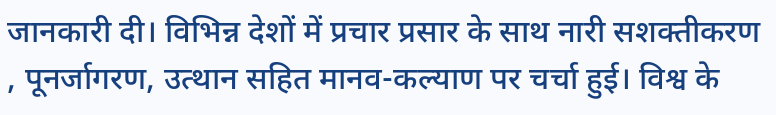जानकारी दी। विभिन्न देशों में प्रचार प्रसार के साथ नारी सशक्तीकरण , पूनर्जागरण, उत्थान सहित मानव-कल्याण पर चर्चा हुई। विश्व के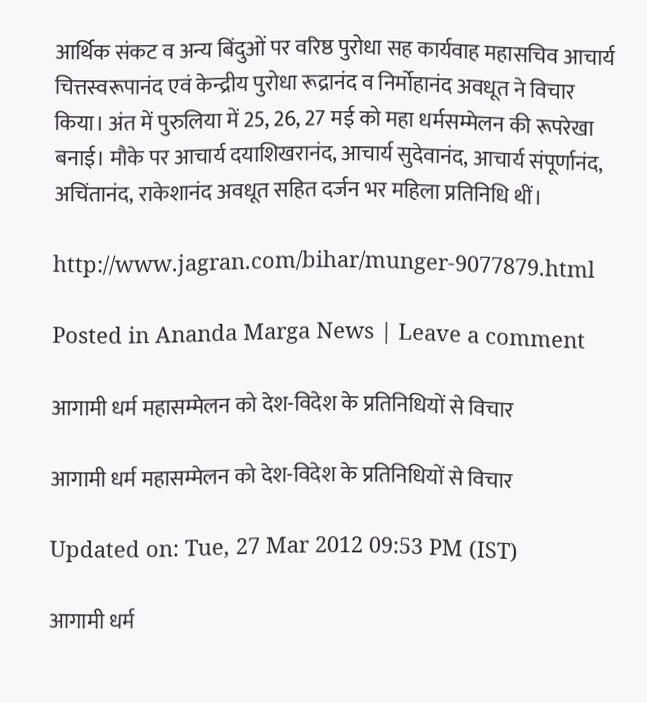आर्थिक संकट व अन्य बिंदुओं पर वरिष्ठ पुरोधा सह कार्यवाह महासचिव आचार्य चित्तस्वरूपानंद एवं केन्द्रीय पुरोधा रूद्रानंद व निर्मोहानंद अवधूत ने विचार किया। अंत में पुरुलिया में 25, 26, 27 मई को महा धर्मसम्मेलन की रूपरेखा बनाई। मौके पर आचार्य दयाशिखरानंद, आचार्य सुदेवानंद, आचार्य संपूर्णानंद, अचिंतानंद, राकेशानंद अवधूत सहित दर्जन भर महिला प्रतिनिधि थीं।

http://www.jagran.com/bihar/munger-9077879.html

Posted in Ananda Marga News | Leave a comment

आगामी धर्म महासम्मेलन को देश-विदेश के प्रतिनिधियों से विचार

आगामी धर्म महासम्मेलन को देश-विदेश के प्रतिनिधियों से विचार

Updated on: Tue, 27 Mar 2012 09:53 PM (IST)

आगामी धर्म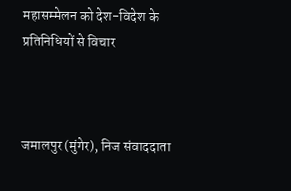महासम्मेलन को देश-विदेश के प्रतिनिधियों से विचार



जमालपुर (मुंगेर), निज संवाददाता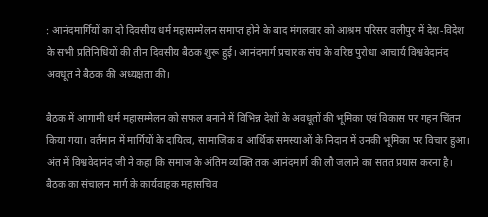: आनंदमार्गियों का दो दिवसीय धर्म महासम्मेलन समाप्त होने के बाद मंगलवार को आश्रम परिसर वलीपुर में देश-विदेश के सभी प्रतिनिधियों की तीन दिवसीय बैठक शुरू हुई। आनंदमार्ग प्रचारक संघ के वरिष्ठ पुरोधा आचार्य विश्ववेदानंद अवधूत ने बैठक की अध्यक्षता की।

बैठक में आगामी धर्म महासम्मेलन को सफल बनाने में विभिन्न देशों के अवधूतों की भूमिका एवं विकास पर गहन चिंतन किया गया। वर्तमान में मार्गियों के दायित्व, सामाजिक व आर्थिक समस्याओं के निदान में उनकी भूमिका पर विचार हुआ। अंत में विश्ववेदानंद जी ने कहा कि समाज के अंतिम व्यक्ति तक आनंदमार्ग की लौ जलाने का सतत प्रयास करना है। बैठक का संचालन मार्ग के कार्यवाहक महासचिव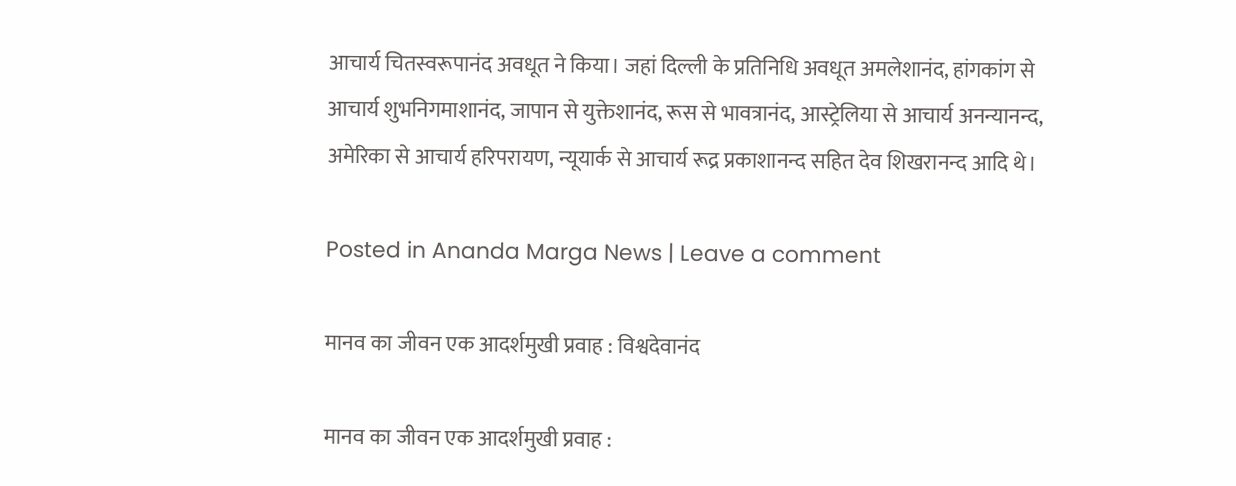आचार्य चितस्वरूपानंद अवधूत ने किया। जहां दिल्ली के प्रतिनिधि अवधूत अमलेशानंद, हांगकांग से आचार्य शुभनिगमाशानंद, जापान से युक्तेशानंद, रूस से भावत्रानंद, आस्ट्रेलिया से आचार्य अनन्यानन्द, अमेरिका से आचार्य हरिपरायण, न्यूयार्क से आचार्य रूद्र प्रकाशानन्द सहित देव शिखरानन्द आदि थे।

Posted in Ananda Marga News | Leave a comment

मानव का जीवन एक आदर्शमुखी प्रवाह : विश्वदेवानंद

मानव का जीवन एक आदर्शमुखी प्रवाह :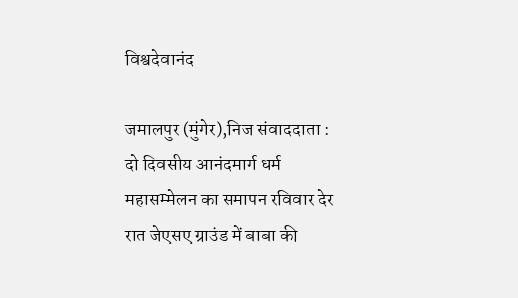विश्वदेवानंद

जमालपुर (मुंगेर),निज संवाददाता : दो दिवसीय आनंदमार्ग धर्म महासम्मेलन का समापन रविवार देर रात जेएसए ग्राउंड में बाबा की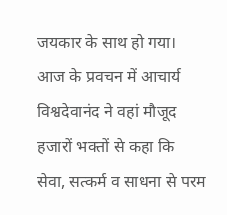जयकार के साथ हो गया। आज के प्रवचन में आचार्य विश्वदेवानंद ने वहां मौजूद हजारों भक्तों से कहा कि सेवा, सत्कर्म व साधना से परम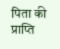पिता की प्राप्ति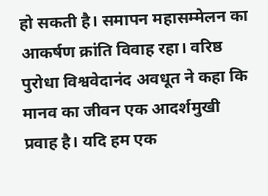हो सकती है। समापन महासम्मेलन का आकर्षण क्रांति विवाह रहा। वरिष्ठ पुरोधा विश्ववेदानंद अवधूत ने कहा कि मानव का जीवन एक आदर्शमुखी प्रवाह है। यदि हम एक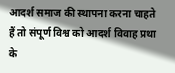आदर्श समाज की स्थापना करना चाहते हैं तो संपूर्ण विश्व को आदर्श विवाह प्रथा के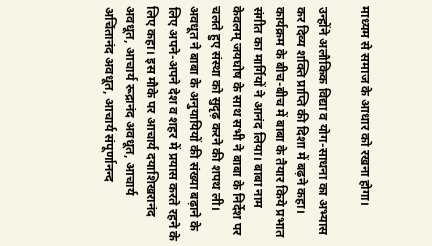माध्यम से समाज के आधार को रखना होगा।

उन्होंने अलौकिक विद्या व योग-साधना का अभ्यास कर दिव्य शक्ति प्राप्ति की दिशा में बढ़ने कहा। कार्यक्रम के बीच-बीच में बाबा के तैयार किये प्रभात संगीत का मार्गियों ने आनंद लिया। बाबा नाम केवलम् जयघोष के साथ सभी ने बाबा के निर्देश पर चलते हुए संस्था को सुदृढ़ करने की शपथ ली। अवधूत ने बाबा के अनुयायियों की संख्या बढ़ाने के लिए अपने-अपने देश व शहर में प्रयास करते रहने के लिए कहा। इस मौके पर आचार्य दयाशिखरानंद अवधूत, आचार्य रूद्रानंद अवधूत, आचार्य अचिंतानंद अवधूत, आचार्य संपूर्णानन्द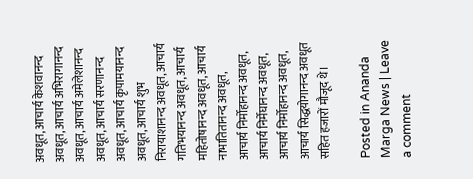अवधूत, आचार्य केशवानन्द अवधूत, आचार्य अभिरागानन्द अवधूत, आचार्य अमेलेशानन्द अवधूत, आचार्य सरणानन्द अवधूत, आचार्य कृपामयानन्द अवधूत, आचार्य शुभ निरायाशानन्द अवधूत, आचार्य गतिभयानन्द अवधूत, आचार्य महितोषानन्द अवधूत, आचार्य नाभातितानन्द अवधूत, आचार्य निर्मोहानन्द अवधूत, आचार्य निर्मेघानन्द अवधूत, आचार्य निर्मोहानन्द अवधूत, आचार्य सिद्धयोगानन्द अवधूत सहित हजारों मौजूद थे।

Posted in Ananda Marga News | Leave a comment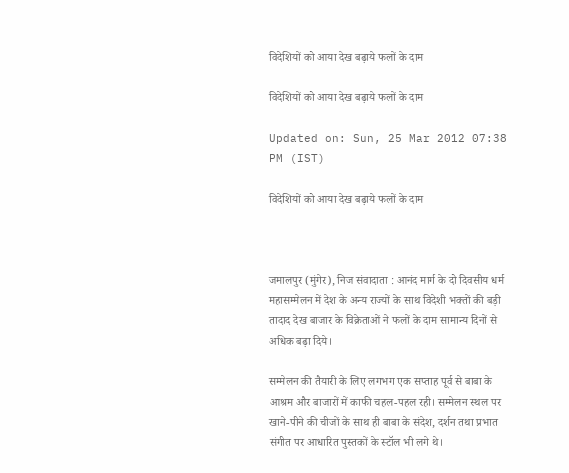विदेशियों को आया देख बढ़ाये फलों के दाम

विदेशियों को आया देख बढ़ाये फलों के दाम

Updated on: Sun, 25 Mar 2012 07:38 PM (IST)

विदेशियों को आया देख बढ़ाये फलों के दाम



जमालपुर (मुंगेर), निज संवादाता : आनंद मार्ग के दो दिवसीय धर्म महासम्मेलन में देश के अन्य राज्यों के साथ विदेशी भक्तों की बड़ी तादाद देख बाजार के विक्रेताओं ने फलों के दाम सामान्य दिनों से अधिक बढ़ा दिये।

सम्मेलन की तैयारी के लिए लगभग एक सप्ताह पूर्व से बाबा के आश्रम और बाजारों में काफी चहल-पहल रही। सम्मेलन स्थल पर खाने-पीने की चीजों के साथ ही बाबा के संदेश, दर्शन तथा प्रभात संगीत पर आधारित पुस्तकों के स्टॉल भी लगे थे।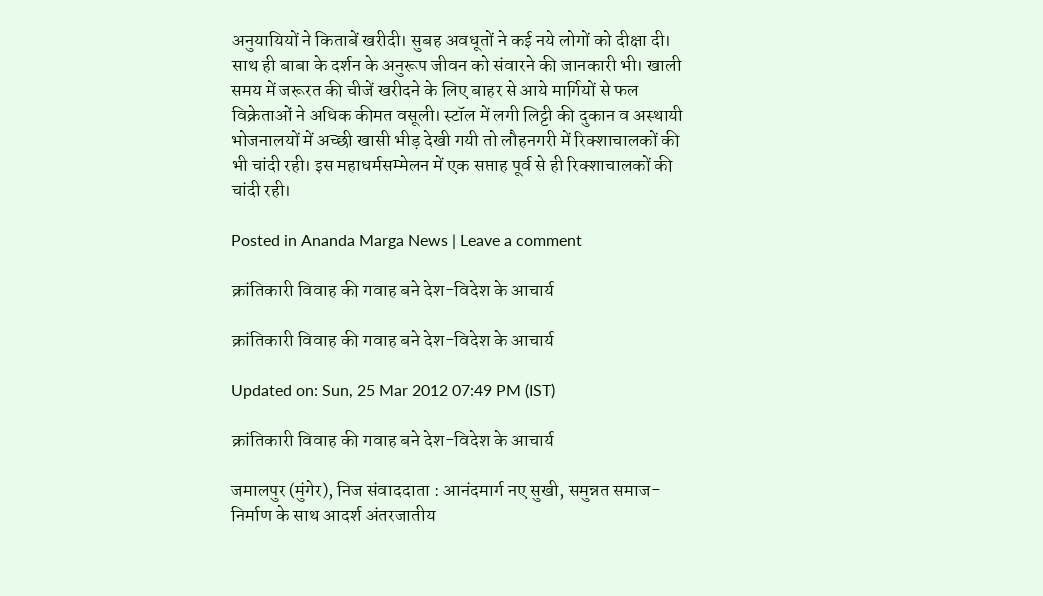अनुयायियों ने किताबें खरीदी। सुबह अवधूतों ने कई नये लोगों को दीक्षा दी। साथ ही बाबा के दर्शन के अनुरूप जीवन को संवारने की जानकारी भी। खाली समय में जरूरत की चीजें खरीदने के लिए बाहर से आये मार्गियों से फल विक्रेताओं ने अधिक कीमत वसूली। स्टॉल में लगी लिट्टी की दुकान व अस्थायी भोजनालयों में अच्छी खासी भीड़ देखी गयी तो लौहनगरी में रिक्शाचालकों की भी चांदी रही। इस महाधर्मसम्मेलन में एक सप्ताह पूर्व से ही रिक्शाचालकों की चांदी रही।

Posted in Ananda Marga News | Leave a comment

क्रांतिकारी विवाह की गवाह बने देश-विदेश के आचार्य

क्रांतिकारी विवाह की गवाह बने देश-विदेश के आचार्य

Updated on: Sun, 25 Mar 2012 07:49 PM (IST)

क्रांतिकारी विवाह की गवाह बने देश-विदेश के आचार्य

जमालपुर (मुंगेर), निज संवाददाता : आनंदमार्ग नए सुखी, समुन्नत समाज-निर्माण के साथ आदर्श अंतरजातीय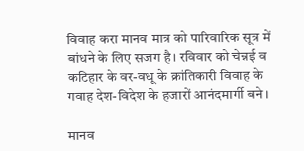विवाह करा मानव मात्र को पारिवारिक सूत्र में बांधने के लिए सजग है। रविवार को चेन्नई व कटिहार के वर-वधू के क्रांतिकारी विवाह के गवाह देश-विदेश के हजारों आनंदमार्गी बने।

मानव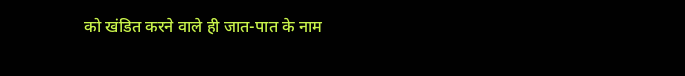को खंडित करने वाले ही जात-पात के नाम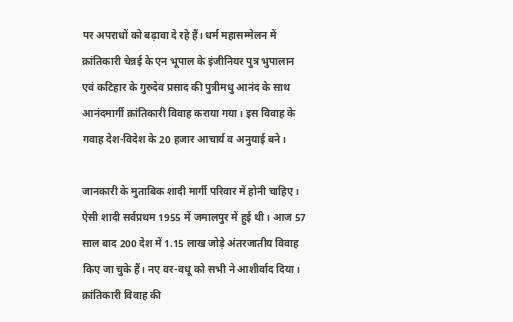पर अपराधों को बढ़ावा दे रहे हैं। धर्म महासम्मेलन में क्रांतिकारी चेन्नई के एन भूपाल के इंजीनियर पुत्र भुपालान एवं कटिहार के गुरुदेव प्रसाद की पुत्रीमधु आनंद के साथ आनंदमार्गी क्रांतिकारी विवाह कराया गया। इस विवाह के गवाह देश-विदेश के 20 हजार आचार्य व अनुयाई बने।

जानकारी के मुताबिक शादी मार्गी परिवार में होनी चाहिए। ऐसी शादी सर्वप्रथम 1955 में जमालपुर में हुई थी। आज 57 साल बाद 200 देश में 1.15 लाख जोड़े अंतरजातीय विवाह किए जा चुके हैं। नए वर-वधू को सभी ने आशीर्वाद दिया। क्रांतिकारी विवाह की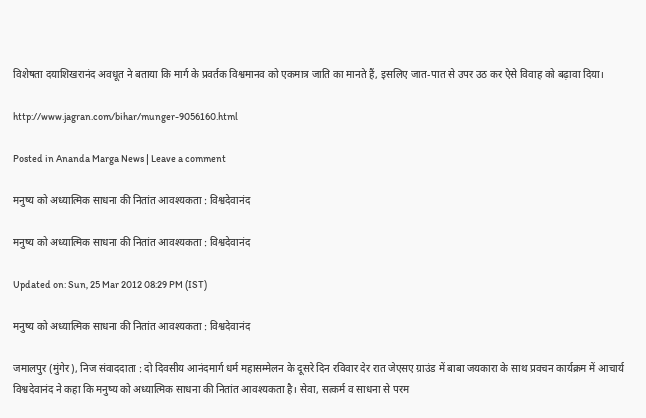विशेषता दयाशिखरानंद अवधूत ने बताया कि मार्ग के प्रवर्तक विश्वमानव को एकमात्र जाति का मानते हैं, इसलिए जात-पात से उपर उठ कर ऐसे विवाह को बढ़ावा दिया।

http://www.jagran.com/bihar/munger-9056160.html

Posted in Ananda Marga News | Leave a comment

मनुष्य को अध्यात्मिक साधना की नितांत आवश्यकता : विश्वदेवानंद

मनुष्य को अध्यात्मिक साधना की नितांत आवश्यकता : विश्वदेवानंद

Updated on: Sun, 25 Mar 2012 08:29 PM (IST)

मनुष्य को अध्यात्मिक साधना की नितांत आवश्यकता : विश्वदेवानंद

जमालपुर (मुंगेर), निज संवाददाता : दो दिवसीय आनंदमार्ग धर्म महासम्मेलन के दूसरे दिन रविवार देर रात जेएसए ग्राउंड में बाबा जयकारा के साथ प्रवचन कार्यक्रम में आचार्य विश्वदेवानंद ने कहा कि मनुष्य को अध्यात्मिक साधना की नितांत आवश्यकता है। सेवा, सत्कर्म व साधना से परम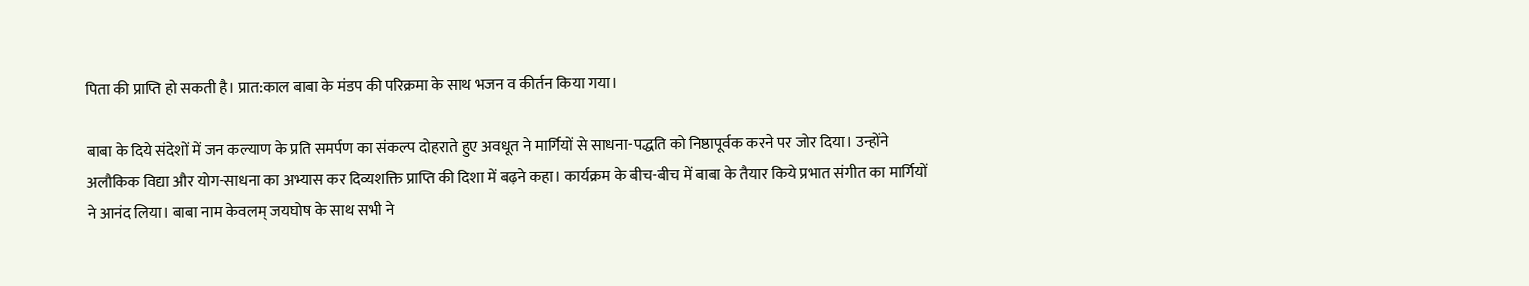पिता की प्राप्ति हो सकती है। प्रात:काल बाबा के मंडप की परिक्रमा के साथ भजन व कीर्तन किया गया।

बाबा के दिये संदेशों में जन कल्याण के प्रति समर्पण का संकल्प दोहराते हुए अवधूत ने मार्गियों से साधना-पद्धति को निष्ठापूर्वक करने पर जोर दिया। उन्होंने अलौकिक विद्या और योग-साधना का अभ्यास कर दिव्यशक्ति प्राप्ति की दिशा में बढ़ने कहा। कार्यक्रम के बीच-बीच में बाबा के तैयार किये प्रभात संगीत का मार्गियों ने आनंद लिया। बाबा नाम केवलम् जयघोष के साथ सभी ने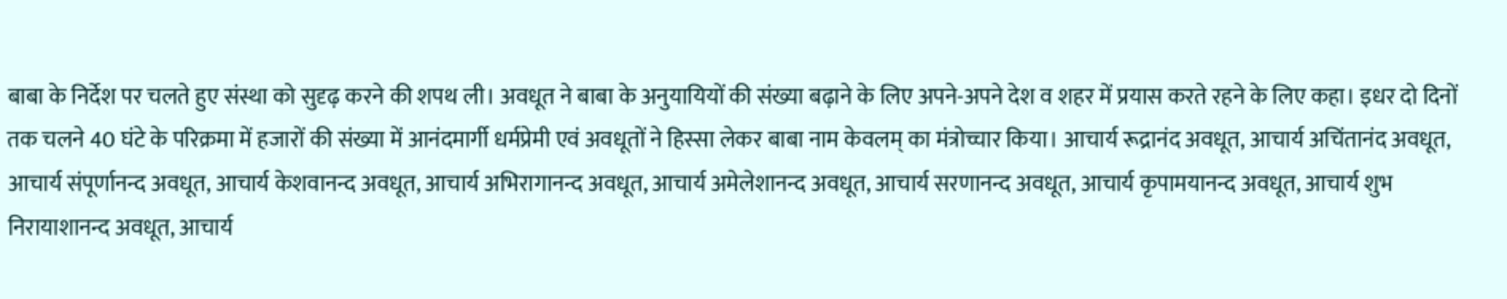बाबा के निर्देश पर चलते हुए संस्था को सुदृढ़ करने की शपथ ली। अवधूत ने बाबा के अनुयायियों की संख्या बढ़ाने के लिए अपने-अपने देश व शहर में प्रयास करते रहने के लिए कहा। इधर दो दिनों तक चलने 40 घंटे के परिक्रमा में हजारों की संख्या में आनंदमार्गी धर्मप्रेमी एवं अवधूतों ने हिस्सा लेकर बाबा नाम केवलम् का मंत्रोच्चार किया। आचार्य रूद्रानंद अवधूत, आचार्य अचिंतानंद अवधूत, आचार्य संपूर्णानन्द अवधूत, आचार्य केशवानन्द अवधूत, आचार्य अभिरागानन्द अवधूत, आचार्य अमेलेशानन्द अवधूत, आचार्य सरणानन्द अवधूत, आचार्य कृपामयानन्द अवधूत, आचार्य शुभ निरायाशानन्द अवधूत, आचार्य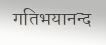गतिभयानन्द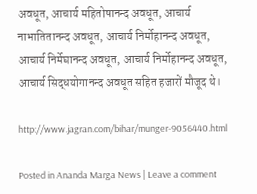अवधूत, आचार्य महितोषानन्द अवधूत, आचार्य नाभातितानन्द अवधूत, आचार्य निर्मोहानन्द अवधूत, आचार्य निर्मेघानन्द अवधूत, आचार्य निर्मोहानन्द अवधूत, आचार्य सिद्धयोगानन्द अवधूत सहित हजारों मौजूद थे।

http://www.jagran.com/bihar/munger-9056440.html

Posted in Ananda Marga News | Leave a comment